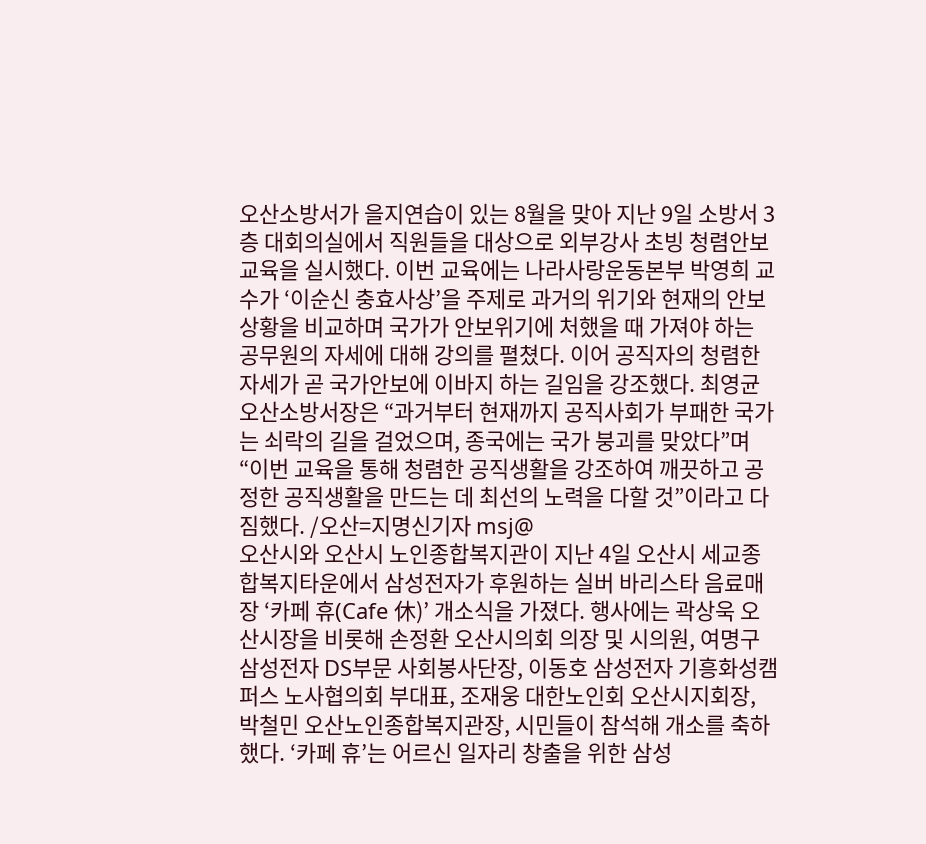오산소방서가 을지연습이 있는 8월을 맞아 지난 9일 소방서 3층 대회의실에서 직원들을 대상으로 외부강사 초빙 청렴안보교육을 실시했다. 이번 교육에는 나라사랑운동본부 박영희 교수가 ‘이순신 충효사상’을 주제로 과거의 위기와 현재의 안보상황을 비교하며 국가가 안보위기에 처했을 때 가져야 하는 공무원의 자세에 대해 강의를 펼쳤다. 이어 공직자의 청렴한 자세가 곧 국가안보에 이바지 하는 길임을 강조했다. 최영균 오산소방서장은 “과거부터 현재까지 공직사회가 부패한 국가는 쇠락의 길을 걸었으며, 종국에는 국가 붕괴를 맞았다”며 “이번 교육을 통해 청렴한 공직생활을 강조하여 깨끗하고 공정한 공직생활을 만드는 데 최선의 노력을 다할 것”이라고 다짐했다. /오산=지명신기자 msj@
오산시와 오산시 노인종합복지관이 지난 4일 오산시 세교종합복지타운에서 삼성전자가 후원하는 실버 바리스타 음료매장 ‘카페 휴(Cafe 休)’ 개소식을 가졌다. 행사에는 곽상욱 오산시장을 비롯해 손정환 오산시의회 의장 및 시의원, 여명구 삼성전자 DS부문 사회봉사단장, 이동호 삼성전자 기흥화성캠퍼스 노사협의회 부대표, 조재웅 대한노인회 오산시지회장, 박철민 오산노인종합복지관장, 시민들이 참석해 개소를 축하했다. ‘카페 휴’는 어르신 일자리 창출을 위한 삼성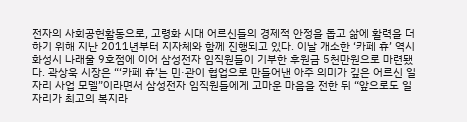전자의 사회공헌활동으로, 고령화 시대 어르신들의 경제적 안정을 돕고 삶에 활력을 더하기 위해 지난 2011년부터 지자체와 함께 진행되고 있다. 이날 개소한 ‘카페 휴’ 역시 화성시 나래울 9호점에 이어 삼성전자 임직원들이 기부한 후원금 5천만원으로 마련됐다. 곽상욱 시장은 “‘카페 휴’는 민·관이 협업으로 만들어낸 아주 의미가 깊은 어르신 일자리 사업 모델”이라면서 삼성전자 임직원들에게 고마운 마음을 전한 뒤 “앞으로도 일자리가 최고의 복지라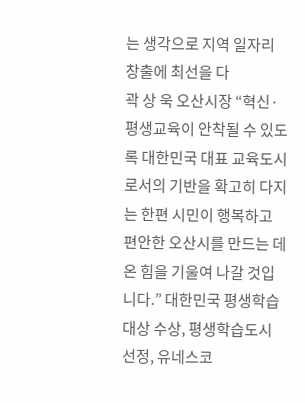는 생각으로 지역 일자리 창출에 최선을 다
곽 상 욱 오산시장 “혁신·평생교육이 안착될 수 있도록 대한민국 대표 교육도시로서의 기반을 확고히 다지는 한편 시민이 행복하고 편안한 오산시를 만드는 데 온 힘을 기울여 나갈 것입니다.” 대한민국 평생학습대상 수상, 평생학습도시 선정, 유네스코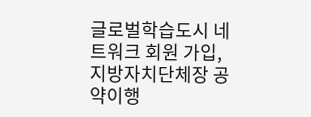글로벌학습도시 네트워크 회원 가입, 지방자치단체장 공약이행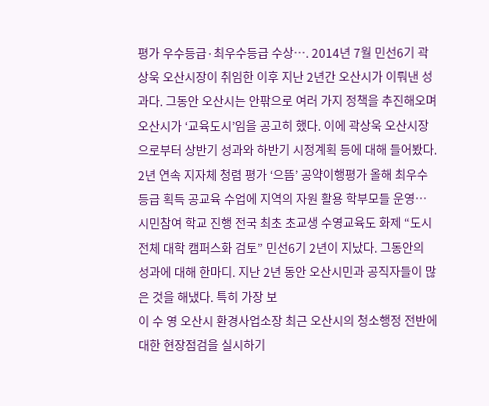평가 우수등급·최우수등급 수상…. 2014년 7월 민선6기 곽상욱 오산시장이 취임한 이후 지난 2년간 오산시가 이뤄낸 성과다. 그동안 오산시는 안팎으로 여러 가지 정책을 추진해오며 오산시가 ‘교육도시’임을 공고히 했다. 이에 곽상욱 오산시장으로부터 상반기 성과와 하반기 시정계획 등에 대해 들어봤다. 2년 연속 지자체 청렴 평가 ‘으뜸’ 공약이행평가 올해 최우수 등급 획득 공교육 수업에 지역의 자원 활용 학부모들 운영… 시민참여 학교 진행 전국 최초 초교생 수영교육도 화제 “도시 전체 대학 캠퍼스화 검토” 민선6기 2년이 지났다. 그동안의 성과에 대해 한마디. 지난 2년 동안 오산시민과 공직자들이 많은 것을 해냈다. 특히 가장 보
이 수 영 오산시 환경사업소장 최근 오산시의 청소행정 전반에 대한 현장점검을 실시하기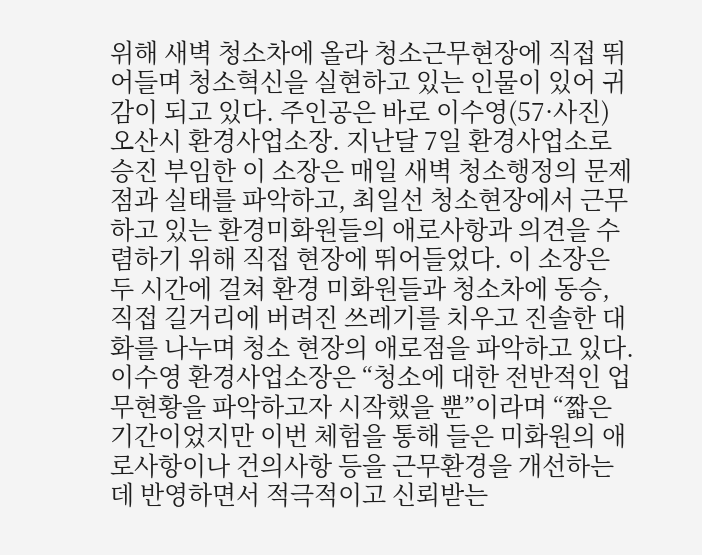위해 새벽 청소차에 올라 청소근무현장에 직접 뛰어들며 청소혁신을 실현하고 있는 인물이 있어 귀감이 되고 있다. 주인공은 바로 이수영(57·사진) 오산시 환경사업소장. 지난달 7일 환경사업소로 승진 부임한 이 소장은 매일 새벽 청소행정의 문제점과 실태를 파악하고, 최일선 청소현장에서 근무하고 있는 환경미화원들의 애로사항과 의견을 수렴하기 위해 직접 현장에 뛰어들었다. 이 소장은 두 시간에 걸쳐 환경 미화원들과 청소차에 동승, 직접 길거리에 버려진 쓰레기를 치우고 진솔한 대화를 나누며 청소 현장의 애로점을 파악하고 있다. 이수영 환경사업소장은 “청소에 대한 전반적인 업무현황을 파악하고자 시작했을 뿐”이라며 “짧은 기간이었지만 이번 체험을 통해 들은 미화원의 애로사항이나 건의사항 등을 근무환경을 개선하는 데 반영하면서 적극적이고 신뢰받는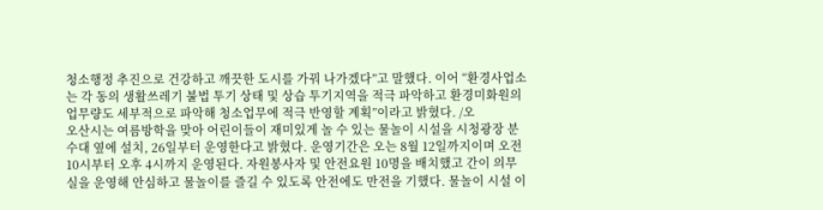청소행정 추진으로 건강하고 깨끗한 도시를 가꿔 나가겠다”고 말했다. 이어 “환경사업소는 각 동의 생활쓰레기 불법 투기 상태 및 상습 투기지역을 적극 파악하고 환경미화원의 업무량도 세부적으로 파악해 청소업무에 적극 반영할 계획”이라고 밝혔다. /오
오산시는 여름방학을 맞아 어린이들이 재미있게 놀 수 있는 물놀이 시설을 시청광장 분수대 옆에 설치, 26일부터 운영한다고 밝혔다. 운영기간은 오는 8월 12일까지이며 오전 10시부터 오후 4시까지 운영된다. 자원봉사자 및 안전요원 10명을 배치했고 간이 의무실을 운영해 안심하고 물놀이를 즐길 수 있도록 안전에도 만전을 기했다. 물놀이 시설 이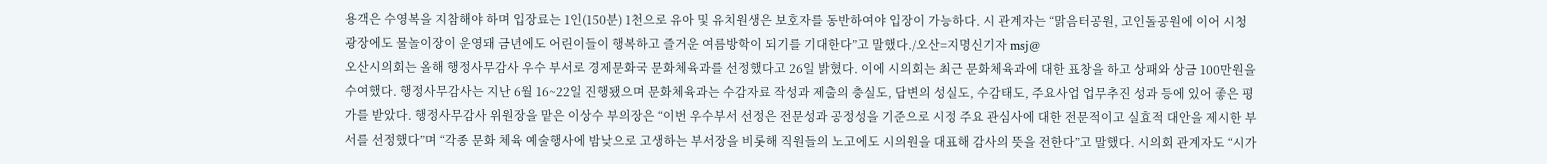용객은 수영복을 지참해야 하며 입장료는 1인(150분) 1천으로 유아 및 유치원생은 보호자를 동반하여야 입장이 가능하다. 시 관계자는 “맑음터공원, 고인돌공원에 이어 시청 광장에도 물놀이장이 운영돼 금년에도 어린이들이 행복하고 즐거운 여름방학이 되기를 기대한다”고 말했다./오산=지명신기자 msj@
오산시의회는 올해 행정사무감사 우수 부서로 경제문화국 문화체육과를 선정했다고 26일 밝혔다. 이에 시의회는 최근 문화체육과에 대한 표창을 하고 상패와 상금 100만원을 수여했다. 행정사무감사는 지난 6월 16~22일 진행됐으며 문화체육과는 수감자료 작성과 제출의 충실도, 답변의 성실도, 수감태도, 주요사업 업무추진 성과 등에 있어 좋은 평가를 받았다. 행정사무감사 위원장을 맡은 이상수 부의장은 “이번 우수부서 선정은 전문성과 공정성을 기준으로 시정 주요 관심사에 대한 전문적이고 실효적 대안을 제시한 부서를 선정했다”며 “각종 문화 체육 예술행사에 밤낮으로 고생하는 부서장을 비롯해 직원들의 노고에도 시의원을 대표해 감사의 뜻을 전한다”고 말했다. 시의회 관계자도 “시가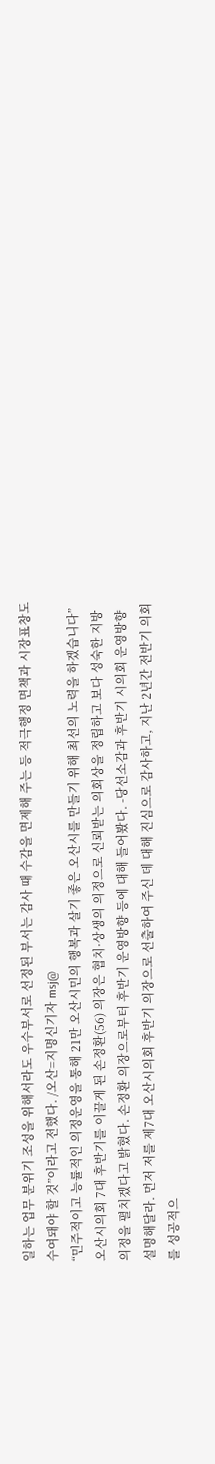일하는 업무 분위기 조성을 위해서라도 우수부서로 선정된 부서는 감사 때 수감을 면제해 주는 등 적극행정 면책과 시장표창도 수여돼야 할 것”이라고 전했다. /오산=지명신기자 msj@
“민주적이고 능률적인 의정운영을 통해 21만 오산시민의 행복과 살기 좋은 오산시를 만들기 위해 최선의 노력을 하겠습니다” 오산시의회 7대 후반기를 이끌게 된 손정환(56) 의장은 협치·상생의 의정으로 신뢰받는 의회상을 정립하고 보다 성숙한 지방 의정을 펼치겠다고 밝혔다. 손정환 의장으로부터 후반기 운영방향 등에 대해 들어봤다. -당선소감과 후반기 시의회 운영방향 설명해달라. 먼저 저를 제7대 오산시의회 후반기 의장으로 선출하여 주신 데 대해 진심으로 감사하고, 지난 2년간 전반기 의회를 성공적으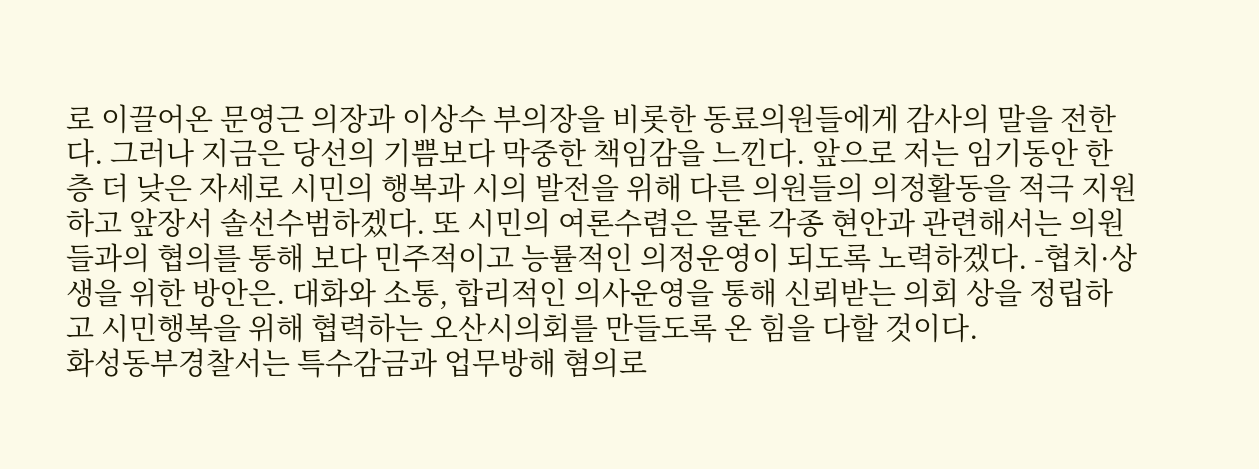로 이끌어온 문영근 의장과 이상수 부의장을 비롯한 동료의원들에게 감사의 말을 전한다. 그러나 지금은 당선의 기쁨보다 막중한 책임감을 느낀다. 앞으로 저는 임기동안 한층 더 낮은 자세로 시민의 행복과 시의 발전을 위해 다른 의원들의 의정활동을 적극 지원하고 앞장서 솔선수범하겠다. 또 시민의 여론수렴은 물론 각종 현안과 관련해서는 의원들과의 협의를 통해 보다 민주적이고 능률적인 의정운영이 되도록 노력하겠다. -협치·상생을 위한 방안은. 대화와 소통, 합리적인 의사운영을 통해 신뢰받는 의회 상을 정립하고 시민행복을 위해 협력하는 오산시의회를 만들도록 온 힘을 다할 것이다.
화성동부경찰서는 특수감금과 업무방해 혐의로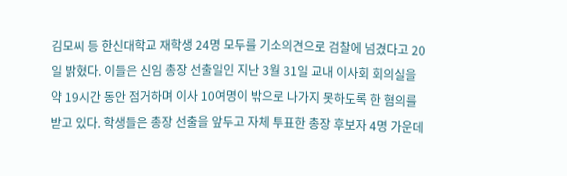김모씨 등 한신대학교 재학생 24명 모두를 기소의견으로 검찰에 넘겼다고 20일 밝혔다. 이들은 신임 총장 선출일인 지난 3월 31일 교내 이사회 회의실을 약 19시간 동안 점거하며 이사 10여명이 밖으로 나가지 못하도록 한 혐의를 받고 있다. 학생들은 총장 선출을 앞두고 자체 투표한 총장 후보자 4명 가운데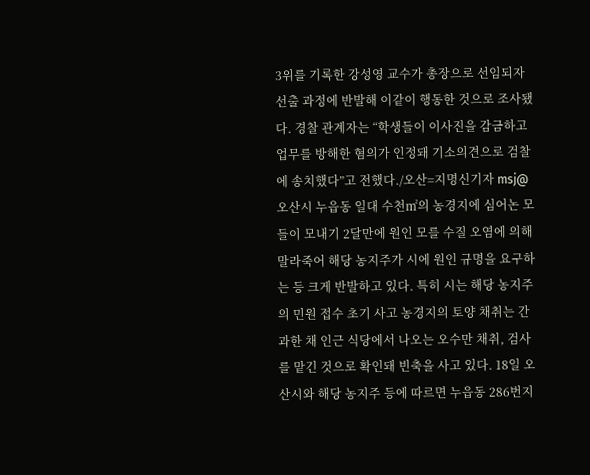3위를 기록한 강성영 교수가 총장으로 선임되자 선출 과정에 반발해 이같이 행동한 것으로 조사됐다. 경찰 관계자는 “학생들이 이사진을 감금하고 업무를 방해한 혐의가 인정돼 기소의견으로 검찰에 송치했다”고 전했다./오산=지명신기자 msj@
오산시 누읍동 일대 수천㎡의 농경지에 심어논 모들이 모내기 2달만에 원인 모를 수질 오염에 의해 말라죽어 해당 농지주가 시에 원인 규명을 요구하는 등 크게 반발하고 있다. 특히 시는 해당 농지주의 민원 접수 초기 사고 농경지의 토양 채취는 간과한 채 인근 식당에서 나오는 오수만 채취, 검사를 맡긴 것으로 확인돼 빈축을 사고 있다. 18일 오산시와 해당 농지주 등에 따르면 누읍동 286번지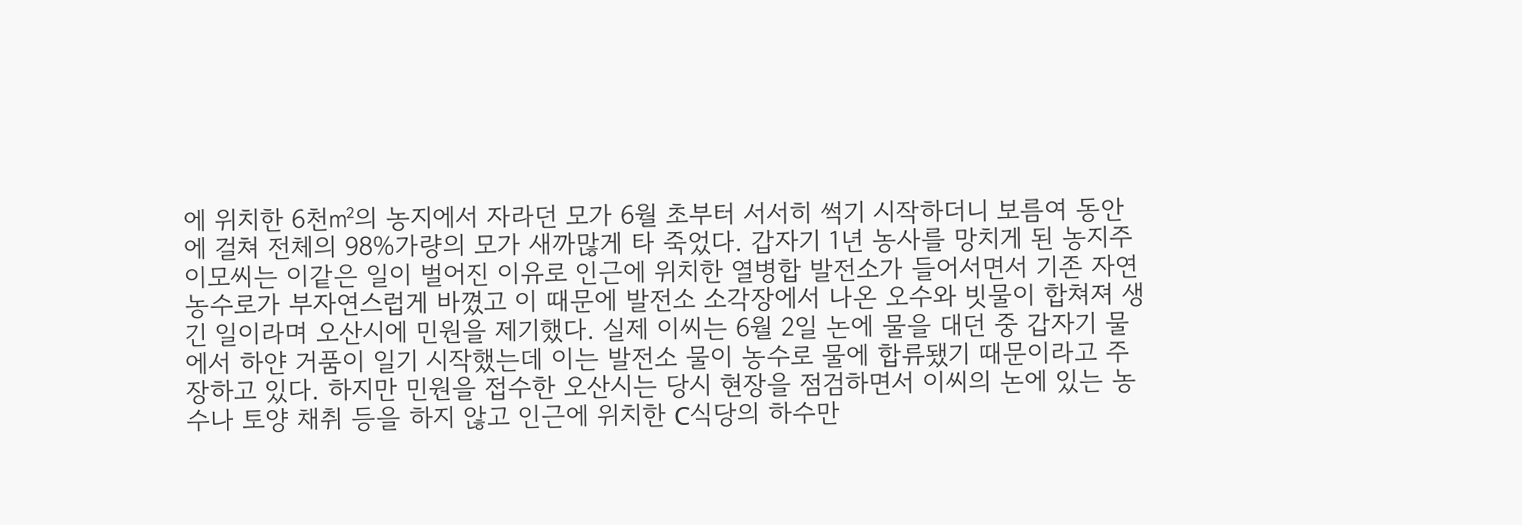에 위치한 6천㎡의 농지에서 자라던 모가 6월 초부터 서서히 썩기 시작하더니 보름여 동안에 걸쳐 전체의 98%가량의 모가 새까많게 타 죽었다. 갑자기 1년 농사를 망치게 된 농지주 이모씨는 이같은 일이 벌어진 이유로 인근에 위치한 열병합 발전소가 들어서면서 기존 자연 농수로가 부자연스럽게 바꼈고 이 때문에 발전소 소각장에서 나온 오수와 빗물이 합쳐져 생긴 일이라며 오산시에 민원을 제기했다. 실제 이씨는 6월 2일 논에 물을 대던 중 갑자기 물에서 하얀 거품이 일기 시작했는데 이는 발전소 물이 농수로 물에 합류됐기 때문이라고 주장하고 있다. 하지만 민원을 접수한 오산시는 당시 현장을 점검하면서 이씨의 논에 있는 농수나 토양 채취 등을 하지 않고 인근에 위치한 C식당의 하수만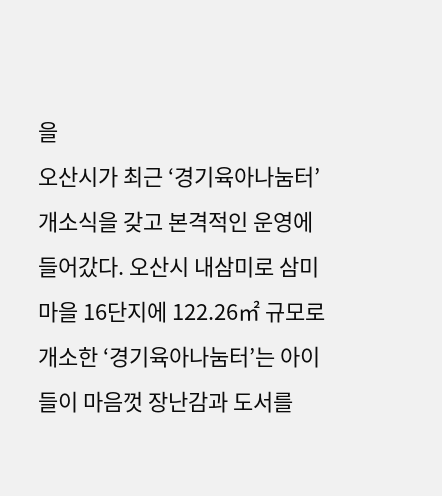을
오산시가 최근 ‘경기육아나눔터’ 개소식을 갖고 본격적인 운영에 들어갔다. 오산시 내삼미로 삼미마을 16단지에 122.26㎡ 규모로 개소한 ‘경기육아나눔터’는 아이들이 마음껏 장난감과 도서를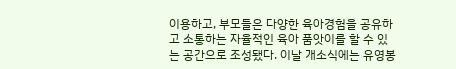이용하고, 부모들은 다양한 육아경험을 공유하고 소통하는 자율적인 육아 품앗이를 할 수 있는 공간으로 조성됐다. 이날 개소식에는 유영봉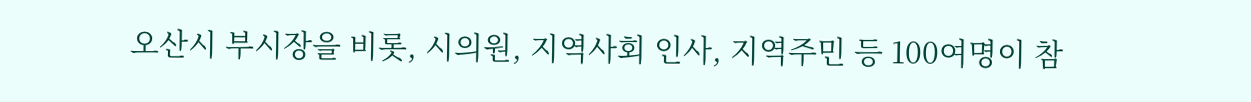오산시 부시장을 비롯, 시의원, 지역사회 인사, 지역주민 등 100여명이 참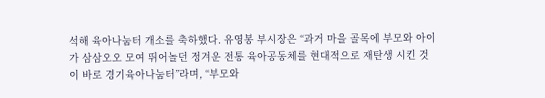석해 육아나눔터 개소를 축하했다. 유영봉 부시장은 “과거 마을 골목에 부모와 아이가 삼삼오오 모여 뛰어놀던 정겨운 전통 육아공동체를 현대적으로 재탄생 시킨 것이 바로 경기육아나눔터”라며, “부모와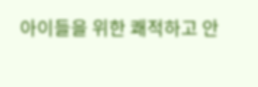아이들을 위한 쾌적하고 안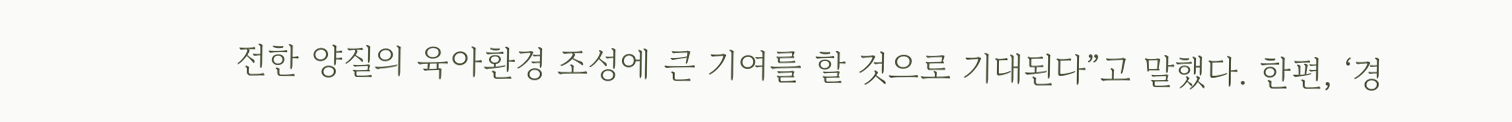전한 양질의 육아환경 조성에 큰 기여를 할 것으로 기대된다”고 말했다. 한편, ‘경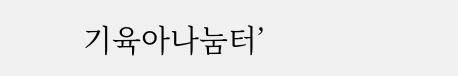기육아나눔터’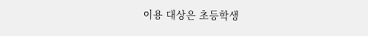이용 대상은 초등학생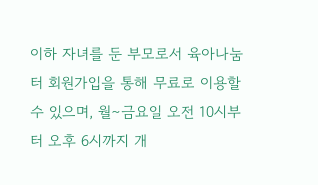이하 자녀를 둔 부모로서 육아나눔터 회원가입을 통해 무료로 이용할 수 있으며, 월∼금요일 오전 10시부터 오후 6시까지 개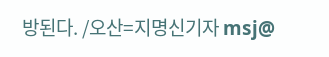방된다. /오산=지명신기자 msj@